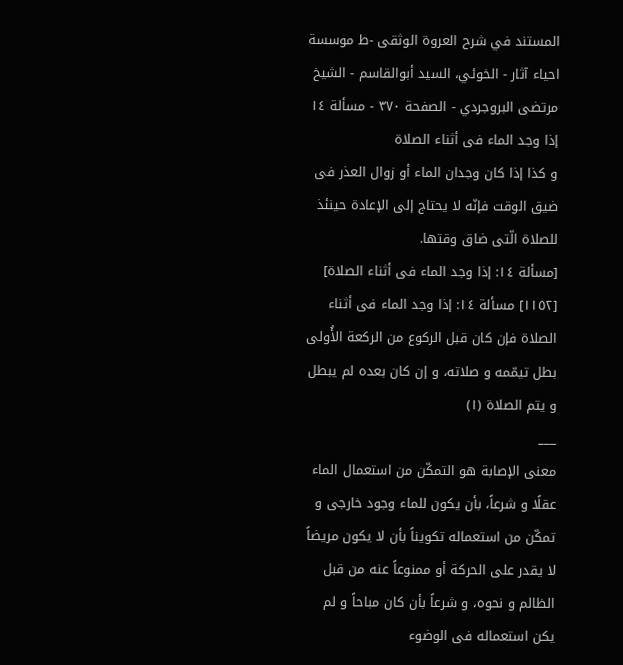المستند في شرح العروة الوثقى -ط موسسة احياء آثار - الخوئي، السيد أبوالقاسم - الشيخ مرتضى البروجردي - الصفحة ٣٧٠ - مسألة ١٤ إذا وجد الماء فی أثناء الصلاة
و کذا إذا کان وجدان الماء أو زوال العذر فی ضیق الوقت فإنّه لا یحتاج إلی الإعادة حینئذ للصلاة الّتی ضاق وقتها.
[مسألة ١٤: إذا وجد الماء فی أثناء الصلاة]
[١١٥٢] مسألة ١٤: إذا وجد الماء فی أثناء الصلاة فإن کان قبل الرکوع من الرکعة الأُولی بطل تیمّمه و صلاته، و إن کان بعده لم یبطل و یتم الصلاة (١)
___
معنی الإصابة هو التمکّن من استعمال الماء عقلًا و شرعاً، بأن یکون للماء وجود خارجی و تمکّن من استعماله تکویناً بأن لا یکون مریضاً لا یقدر علی الحرکة أو ممنوعاً عنه من قبل الظالم و نحوه، و شرعاً بأن کان مباحاً و لم یکن استعماله فی الوضوء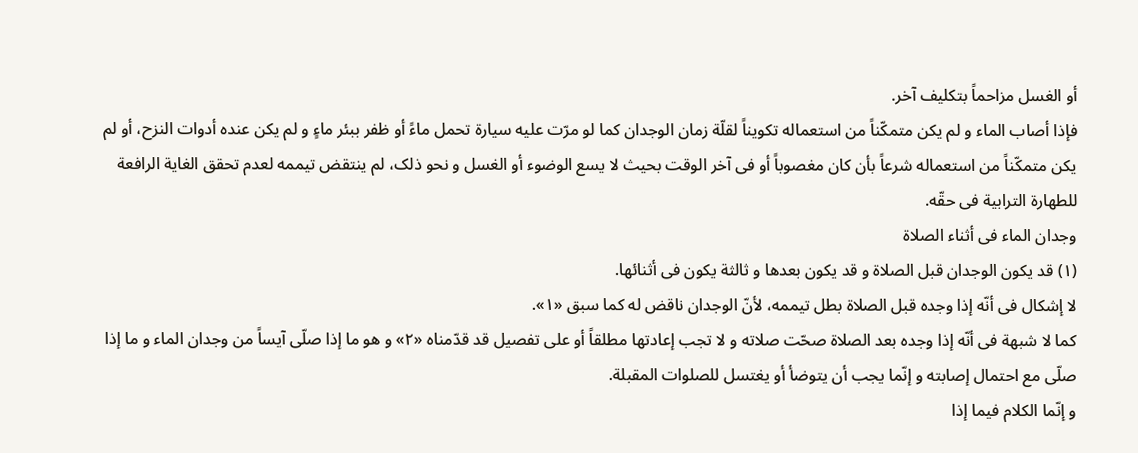أو الغسل مزاحماً بتکلیف آخر.
فإذا أصاب الماء و لم یکن متمکّناً من استعماله تکویناً لقلّة زمان الوجدان کما لو مرّت علیه سیارة تحمل ماءً أو ظفر ببئر ماءٍ و لم یکن عنده أدوات النزح، أو لم یکن متمکّناً من استعماله شرعاً بأن کان مغصوباً أو فی آخر الوقت بحیث لا یسع الوضوء أو الغسل و نحو ذلک، لم ینتقض تیممه لعدم تحقق الغایة الرافعة للطهارة الترابیة فی حقّه.
وجدان الماء فی أثناء الصلاة
(١) قد یکون الوجدان قبل الصلاة و قد یکون بعدها و ثالثة یکون فی أثنائها.
لا إشکال فی أنّه إذا وجده قبل الصلاة بطل تیممه، لأنّ الوجدان ناقض له کما سبق «١».
کما لا شبهة فی أنّه إذا وجده بعد الصلاة صحّت صلاته و لا تجب إعادتها مطلقاً أو علی تفصیل قد قدّمناه «٢» و هو ما إذا صلّی آیساً من وجدان الماء و ما إذا صلّی مع احتمال إصابته و إنّما یجب أن یتوضأ أو یغتسل للصلوات المقبلة.
و إنّما الکلام فیما إذا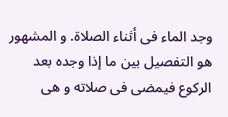وجد الماء فی أثناء الصلاة. و المشهور هو التفصیل بین ما إذا وجده بعد الرکوع فیمضی فی صلاته و هی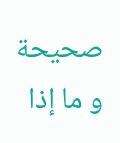صحیحة و ما إذا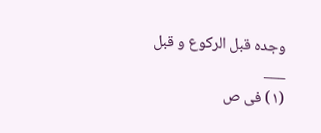وجده قبل الرکوع و قبل
___
(١) فی ص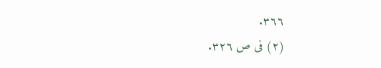٣٦٦.
(٢) فی ص ٣٢٦.